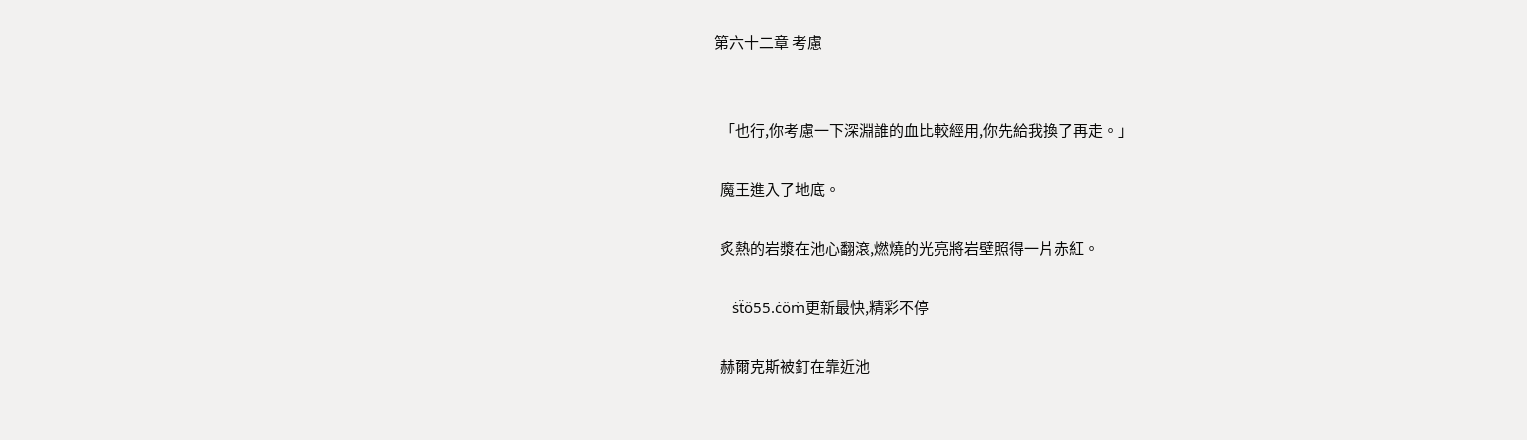第六十二章 考慮


  「也行,你考慮一下深淵誰的血比較經用,你先給我換了再走。」

  魔王進入了地底。

  炙熱的岩漿在池心翻滾,燃燒的光亮將岩壁照得一片赤紅。

  ṡẗö55.ċöṁ更新最快,精彩不停

  赫爾克斯被釘在靠近池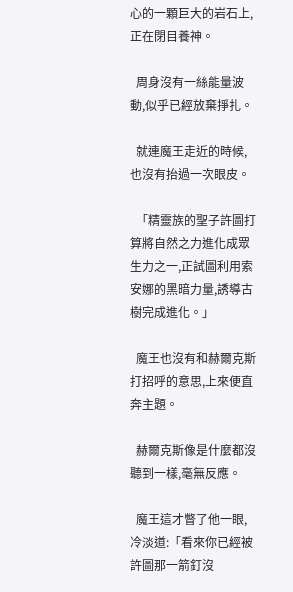心的一顆巨大的岩石上,正在閉目養神。

  周身沒有一絲能量波動,似乎已經放棄掙扎。

  就連魔王走近的時候,也沒有抬過一次眼皮。

  「精靈族的聖子許圖打算將自然之力進化成眾生力之一,正試圖利用索安娜的黑暗力量,誘導古樹完成進化。」

  魔王也沒有和赫爾克斯打招呼的意思,上來便直奔主題。

  赫爾克斯像是什麼都沒聽到一樣,毫無反應。

  魔王這才瞥了他一眼,冷淡道:「看來你已經被許圖那一箭釘沒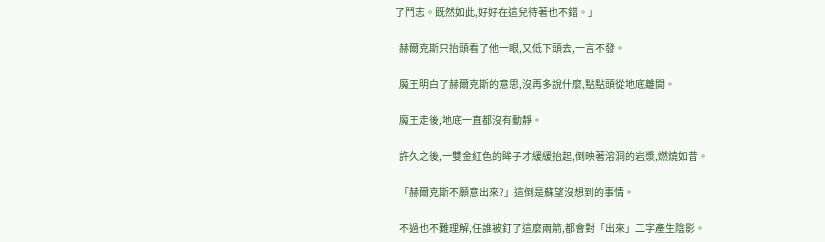了鬥志。既然如此,好好在這兒待著也不錯。」

  赫爾克斯只抬頭看了他一眼,又低下頭去,一言不發。

  魔王明白了赫爾克斯的意思,沒再多說什麼,點點頭從地底離開。

  魔王走後,地底一直都沒有動靜。

  許久之後,一雙金紅色的眸子才緩緩抬起,倒映著溶洞的岩漿,燃燒如昔。

  「赫爾克斯不願意出來?」這倒是蘇望沒想到的事情。

  不過也不難理解,任誰被釘了這麼兩箭,都會對「出來」二字產生陰影。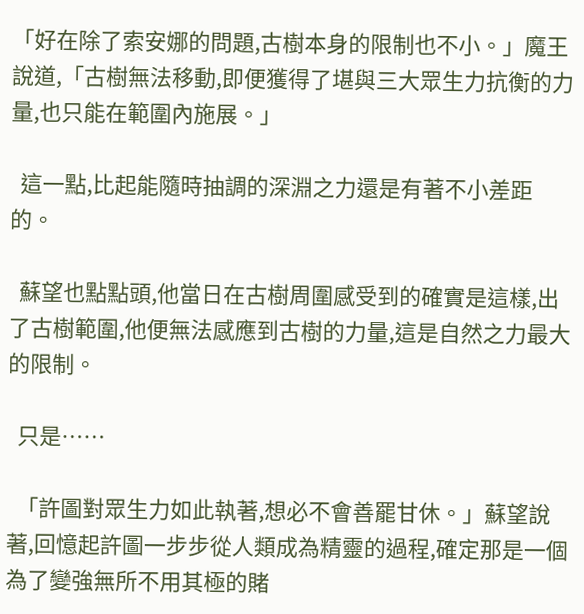「好在除了索安娜的問題,古樹本身的限制也不小。」魔王說道,「古樹無法移動,即便獲得了堪與三大眾生力抗衡的力量,也只能在範圍內施展。」

  這一點,比起能隨時抽調的深淵之力還是有著不小差距的。

  蘇望也點點頭,他當日在古樹周圍感受到的確實是這樣,出了古樹範圍,他便無法感應到古樹的力量,這是自然之力最大的限制。

  只是……

  「許圖對眾生力如此執著,想必不會善罷甘休。」蘇望說著,回憶起許圖一步步從人類成為精靈的過程,確定那是一個為了變強無所不用其極的賭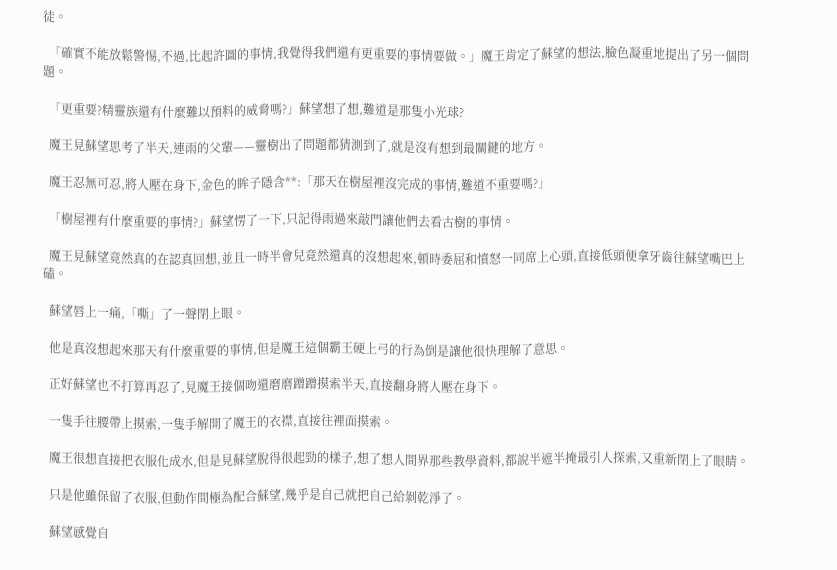徒。

  「確實不能放鬆警惕,不過,比起許圖的事情,我覺得我們還有更重要的事情要做。」魔王肯定了蘇望的想法,臉色凝重地提出了另一個問題。

  「更重要?精靈族還有什麼難以預料的威脅嗎?」蘇望想了想,難道是那隻小光球?

  魔王見蘇望思考了半天,連雨的父輩——靈樹出了問題都猜測到了,就是沒有想到最關鍵的地方。

  魔王忍無可忍,將人壓在身下,金色的眸子隱含**:「那天在樹屋裡沒完成的事情,難道不重要嗎?」

  「樹屋裡有什麼重要的事情?」蘇望愣了一下,只記得雨過來敲門讓他們去看古樹的事情。

  魔王見蘇望竟然真的在認真回想,並且一時半會兒竟然還真的沒想起來,頓時委屈和憤怒一同席上心頭,直接低頭便拿牙齒往蘇望嘴巴上磕。

  蘇望唇上一痛,「嘶」了一聲閉上眼。

  他是真沒想起來那天有什麼重要的事情,但是魔王這個霸王硬上弓的行為倒是讓他很快理解了意思。

  正好蘇望也不打算再忍了,見魔王接個吻還磨磨蹭蹭摸索半天,直接翻身將人壓在身下。

  一隻手往腰帶上摸索,一隻手解開了魔王的衣襟,直接往裡面摸索。

  魔王很想直接把衣服化成水,但是見蘇望脫得很起勁的樣子,想了想人間界那些教學資料,都說半遮半掩最引人探索,又重新閉上了眼睛。

  只是他雖保留了衣服,但動作間極為配合蘇望,幾乎是自己就把自己給剝乾淨了。

  蘇望感覺自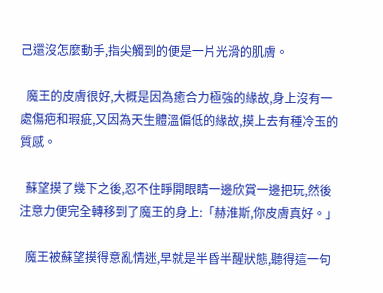己還沒怎麼動手,指尖觸到的便是一片光滑的肌膚。

  魔王的皮膚很好,大概是因為癒合力極強的緣故,身上沒有一處傷疤和瑕疵,又因為天生體溫偏低的緣故,摸上去有種冷玉的質感。

  蘇望摸了幾下之後,忍不住睜開眼睛一邊欣賞一邊把玩,然後注意力便完全轉移到了魔王的身上:「赫淮斯,你皮膚真好。」

  魔王被蘇望摸得意亂情迷,早就是半昏半醒狀態,聽得這一句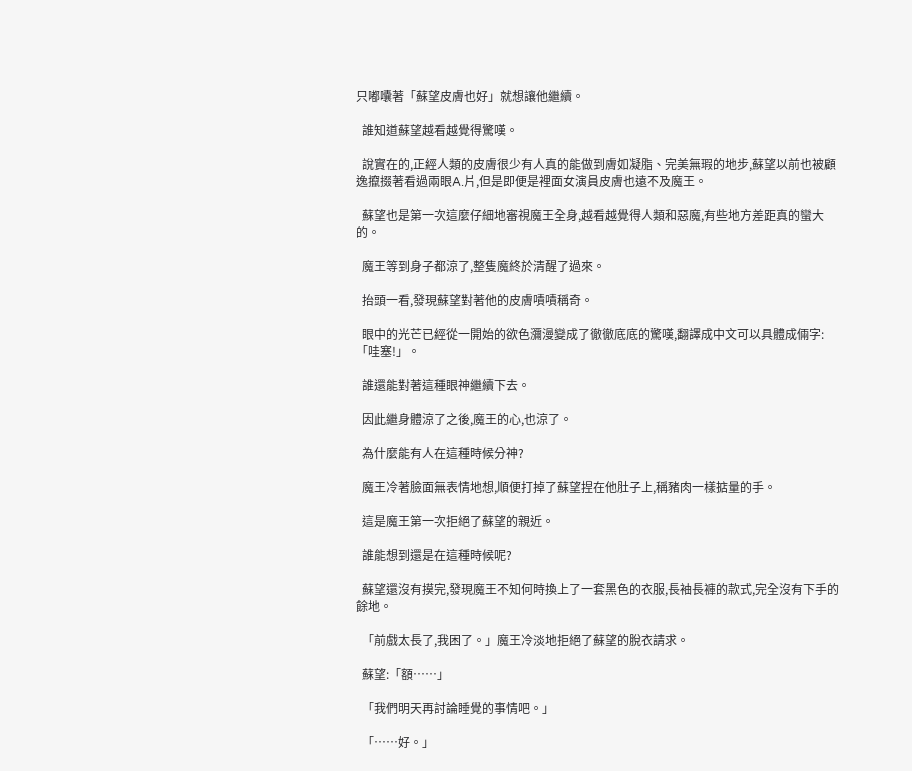只嘟囔著「蘇望皮膚也好」就想讓他繼續。

  誰知道蘇望越看越覺得驚嘆。

  說實在的,正經人類的皮膚很少有人真的能做到膚如凝脂、完美無瑕的地步,蘇望以前也被顧逸攛掇著看過兩眼A.片,但是即便是裡面女演員皮膚也遠不及魔王。

  蘇望也是第一次這麼仔細地審視魔王全身,越看越覺得人類和惡魔,有些地方差距真的蠻大的。

  魔王等到身子都涼了,整隻魔終於清醒了過來。

  抬頭一看,發現蘇望對著他的皮膚嘖嘖稱奇。

  眼中的光芒已經從一開始的欲色瀰漫變成了徹徹底底的驚嘆,翻譯成中文可以具體成倆字:「哇塞!」。

  誰還能對著這種眼神繼續下去。

  因此繼身體涼了之後,魔王的心,也涼了。

  為什麼能有人在這種時候分神?

  魔王冷著臉面無表情地想,順便打掉了蘇望捏在他肚子上,稱豬肉一樣掂量的手。

  這是魔王第一次拒絕了蘇望的親近。

  誰能想到還是在這種時候呢?

  蘇望還沒有摸完,發現魔王不知何時換上了一套黑色的衣服,長袖長褲的款式,完全沒有下手的餘地。

  「前戲太長了,我困了。」魔王冷淡地拒絕了蘇望的脫衣請求。

  蘇望:「額……」

  「我們明天再討論睡覺的事情吧。」

  「……好。」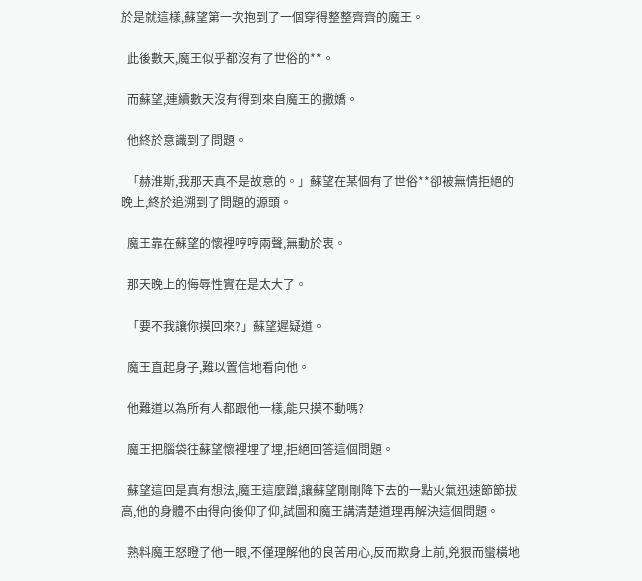於是就這樣,蘇望第一次抱到了一個穿得整整齊齊的魔王。

  此後數天,魔王似乎都沒有了世俗的**。

  而蘇望,連續數天沒有得到來自魔王的撒嬌。

  他終於意識到了問題。

  「赫淮斯,我那天真不是故意的。」蘇望在某個有了世俗**卻被無情拒絕的晚上,終於追溯到了問題的源頭。

  魔王靠在蘇望的懷裡哼哼兩聲,無動於衷。

  那天晚上的侮辱性實在是太大了。

  「要不我讓你摸回來?」蘇望遲疑道。

  魔王直起身子,難以置信地看向他。

  他難道以為所有人都跟他一樣,能只摸不動嗎?

  魔王把腦袋往蘇望懷裡埋了埋,拒絕回答這個問題。

  蘇望這回是真有想法,魔王這麼蹭,讓蘇望剛剛降下去的一點火氣迅速節節拔高,他的身體不由得向後仰了仰,試圖和魔王講清楚道理再解決這個問題。

  熟料魔王怒瞪了他一眼,不僅理解他的良苦用心,反而欺身上前,兇狠而蠻橫地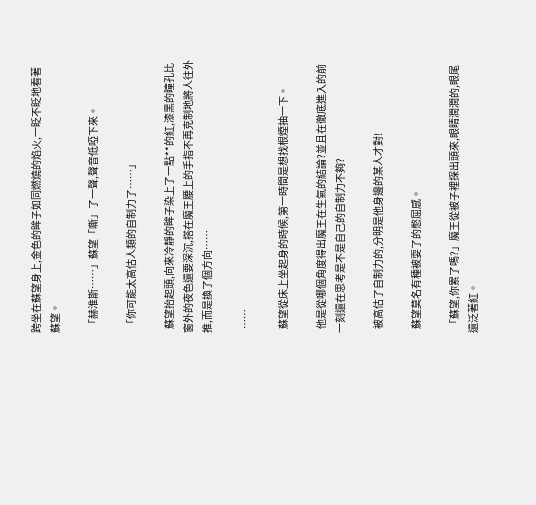跨坐在蘇望身上,金色的眸子如同燃燒的焰火,一眨不眨地看著蘇望。

  「赫淮斯……」蘇望「嘶」了一聲,聲音低啞下來。

  「你可能太高估人類的自制力了……」

  蘇望抬起頭,向來冷靜的眸子染上了一點**的紅,漆黑的瞳孔比窗外的夜色還要深沉,搭在魔王腰上的手指不再克制地將人往外推,而是換了個方向……

  ……

  蘇望從床上坐起身的時候,第一時間是想找根煙抽一下。

  他是從哪個角度得出魔王在生氣的結論?並且在徹底進入的前一刻還在思考是不是自己的自制力不夠?

  被高估了自制力的,分明是他身邊的某人才對!

  蘇望莫名有種被耍了的憋屈感。

  「蘇望,你累了嗎?」魔王從被子裡探出頭來,眼睛潤潤的,眼尾還泛著紅。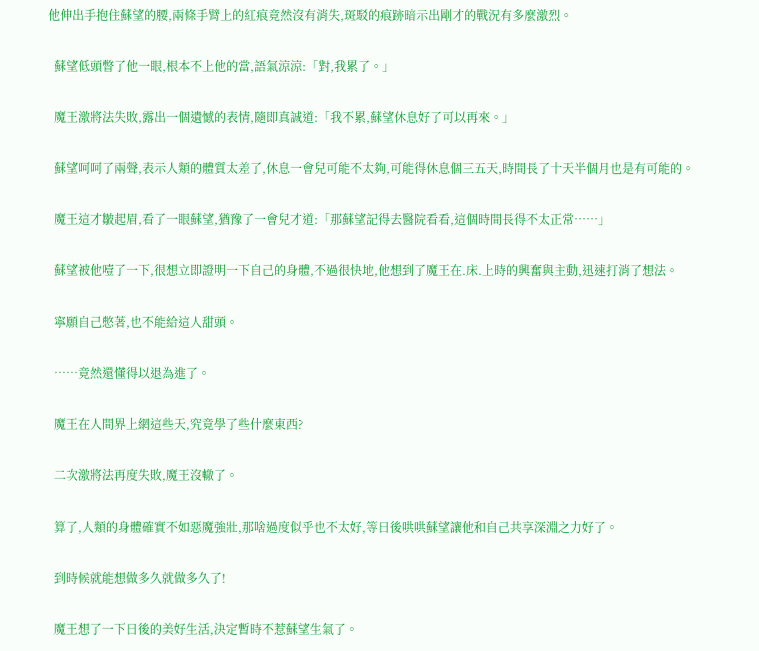他伸出手抱住蘇望的腰,兩條手臂上的紅痕竟然沒有消失,斑駁的痕跡暗示出剛才的戰況有多麼激烈。

  蘇望低頭瞥了他一眼,根本不上他的當,語氣涼涼:「對,我累了。」

  魔王激將法失敗,露出一個遺憾的表情,隨即真誠道:「我不累,蘇望休息好了可以再來。」

  蘇望呵呵了兩聲,表示人類的體質太差了,休息一會兒可能不太夠,可能得休息個三五天,時間長了十天半個月也是有可能的。

  魔王這才皺起眉,看了一眼蘇望,猶豫了一會兒才道:「那蘇望記得去醫院看看,這個時間長得不太正常……」

  蘇望被他噎了一下,很想立即證明一下自己的身體,不過很快地,他想到了魔王在.床.上時的興奮與主動,迅速打消了想法。

  寧願自己憋著,也不能給這人甜頭。

  ……竟然還懂得以退為進了。

  魔王在人間界上網這些天,究竟學了些什麼東西?

  二次激將法再度失敗,魔王沒轍了。

  算了,人類的身體確實不如惡魔強壯,那啥過度似乎也不太好,等日後哄哄蘇望讓他和自己共享深淵之力好了。

  到時候就能想做多久就做多久了!

  魔王想了一下日後的美好生活,決定暫時不惹蘇望生氣了。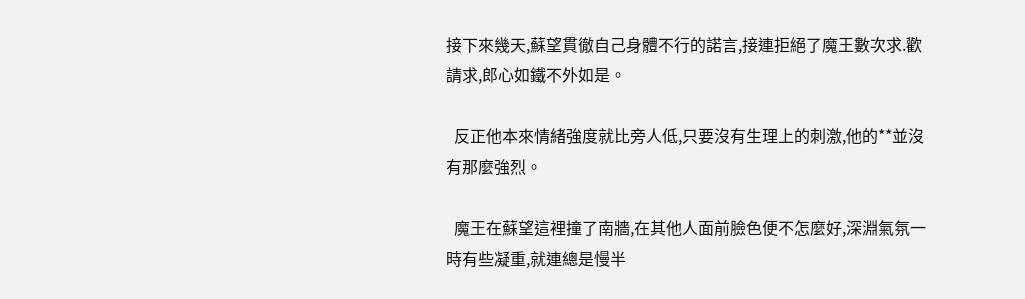接下來幾天,蘇望貫徹自己身體不行的諾言,接連拒絕了魔王數次求.歡請求,郎心如鐵不外如是。

  反正他本來情緒強度就比旁人低,只要沒有生理上的刺激,他的**並沒有那麼強烈。

  魔王在蘇望這裡撞了南牆,在其他人面前臉色便不怎麼好,深淵氣氛一時有些凝重,就連總是慢半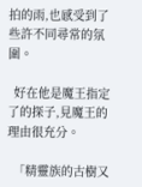拍的雨,也感受到了些許不同尋常的氛圍。

  好在他是魔王指定了的探子,見魔王的理由很充分。

  「精靈族的古樹又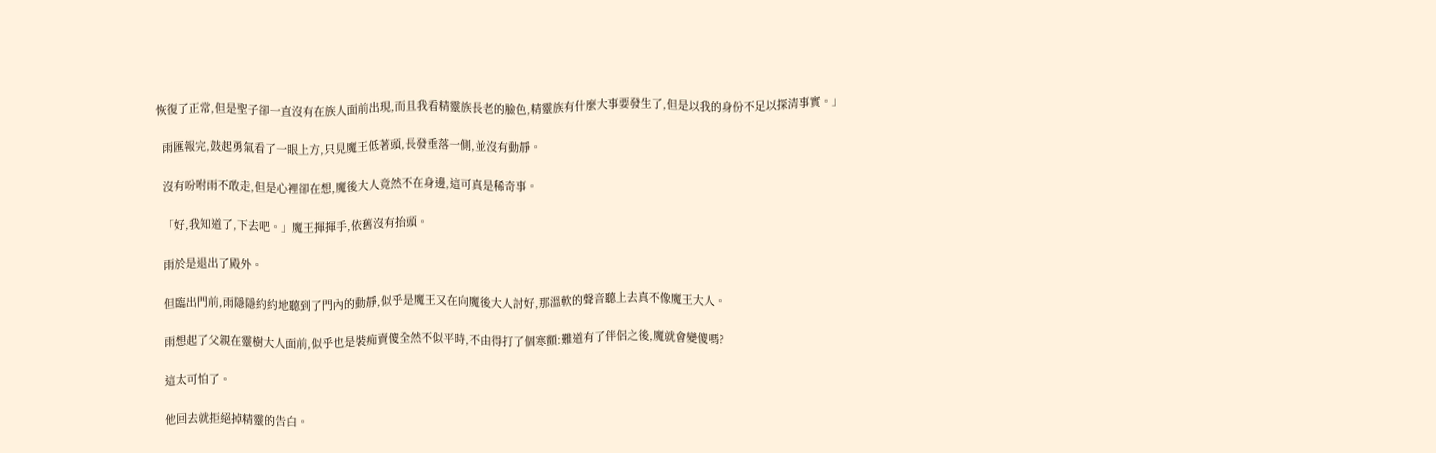恢復了正常,但是聖子卻一直沒有在族人面前出現,而且我看精靈族長老的臉色,精靈族有什麼大事要發生了,但是以我的身份不足以探清事實。」

  雨匯報完,鼓起勇氣看了一眼上方,只見魔王低著頭,長發垂落一側,並沒有動靜。

  沒有吩咐雨不敢走,但是心裡卻在想,魔後大人竟然不在身邊,這可真是稀奇事。

  「好,我知道了,下去吧。」魔王揮揮手,依舊沒有抬頭。

  雨於是退出了殿外。

  但臨出門前,雨隱隱約約地聽到了門內的動靜,似乎是魔王又在向魔後大人討好,那溫軟的聲音聽上去真不像魔王大人。

  雨想起了父親在靈樹大人面前,似乎也是裝痴賣傻全然不似平時,不由得打了個寒顫:難道有了伴侶之後,魔就會變傻嗎?

  這太可怕了。

  他回去就拒絕掉精靈的告白。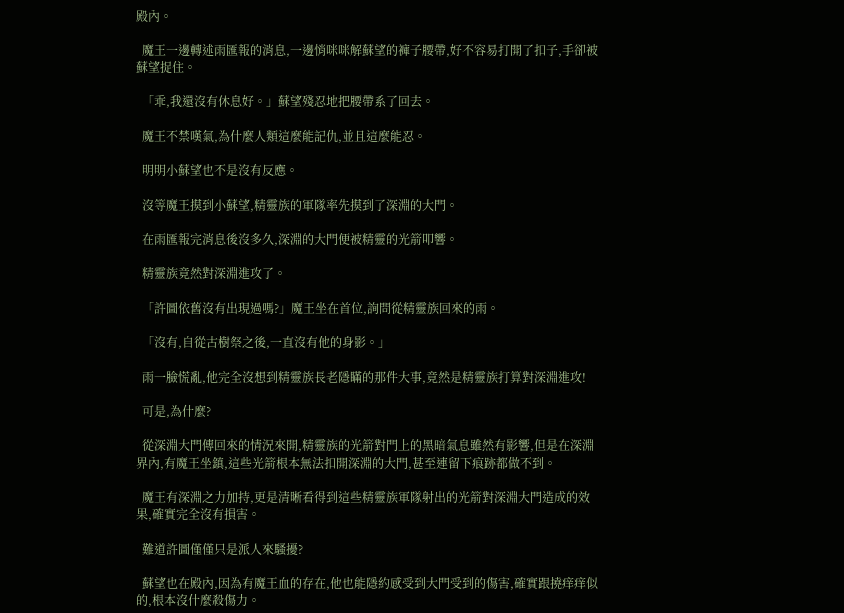殿內。

  魔王一邊轉述雨匯報的消息,一邊悄咪咪解蘇望的褲子腰帶,好不容易打開了扣子,手卻被蘇望捉住。

  「乖,我還沒有休息好。」蘇望殘忍地把腰帶系了回去。

  魔王不禁嘆氣,為什麼人類這麼能記仇,並且這麼能忍。

  明明小蘇望也不是沒有反應。

  沒等魔王摸到小蘇望,精靈族的軍隊率先摸到了深淵的大門。

  在雨匯報完消息後沒多久,深淵的大門便被精靈的光箭叩響。

  精靈族竟然對深淵進攻了。

  「許圖依舊沒有出現過嗎?」魔王坐在首位,詢問從精靈族回來的雨。

  「沒有,自從古樹祭之後,一直沒有他的身影。」

  雨一臉慌亂,他完全沒想到精靈族長老隱瞞的那件大事,竟然是精靈族打算對深淵進攻!

  可是,為什麼?

  從深淵大門傳回來的情況來開,精靈族的光箭對門上的黑暗氣息雖然有影響,但是在深淵界內,有魔王坐鎮,這些光箭根本無法扣開深淵的大門,甚至連留下痕跡都做不到。

  魔王有深淵之力加持,更是清晰看得到這些精靈族軍隊射出的光箭對深淵大門造成的效果,確實完全沒有損害。

  難道許圖僅僅只是派人來騷擾?

  蘇望也在殿內,因為有魔王血的存在,他也能隱約感受到大門受到的傷害,確實跟撓痒痒似的,根本沒什麼殺傷力。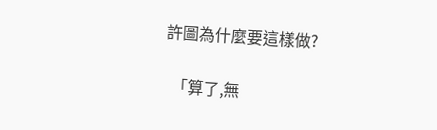許圖為什麼要這樣做?

  「算了,無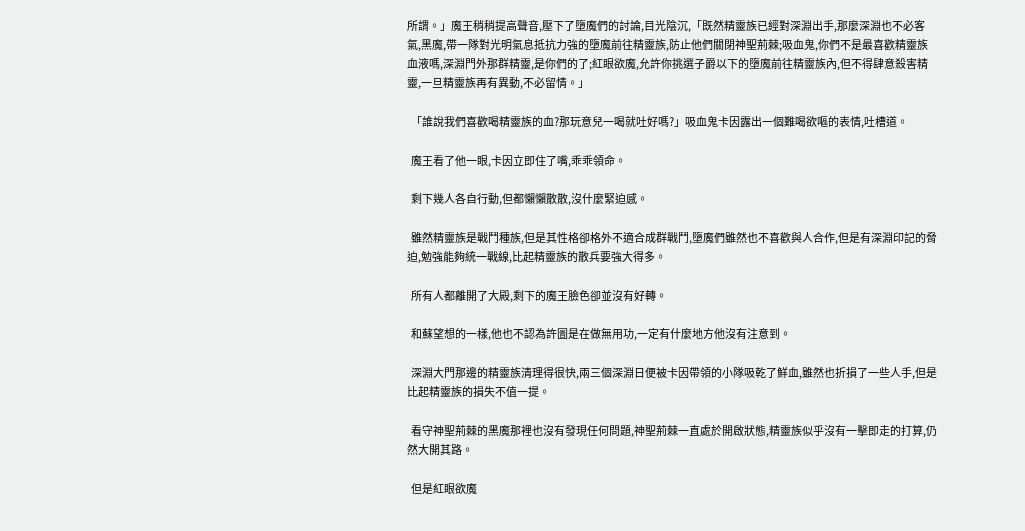所謂。」魔王稍稍提高聲音,壓下了墮魔們的討論,目光陰沉,「既然精靈族已經對深淵出手,那麼深淵也不必客氣,黑魔,帶一隊對光明氣息抵抗力強的墮魔前往精靈族,防止他們關閉神聖荊棘;吸血鬼,你們不是最喜歡精靈族血液嗎,深淵門外那群精靈,是你們的了;紅眼欲魔,允許你挑選子爵以下的墮魔前往精靈族內,但不得肆意殺害精靈,一旦精靈族再有異動,不必留情。」

  「誰說我們喜歡喝精靈族的血?那玩意兒一喝就吐好嗎?」吸血鬼卡因露出一個難喝欲嘔的表情,吐槽道。

  魔王看了他一眼,卡因立即住了嘴,乖乖領命。

  剩下幾人各自行動,但都懶懶散散,沒什麼緊迫感。

  雖然精靈族是戰鬥種族,但是其性格卻格外不適合成群戰鬥,墮魔們雖然也不喜歡與人合作,但是有深淵印記的脅迫,勉強能夠統一戰線,比起精靈族的散兵要強大得多。

  所有人都離開了大殿,剩下的魔王臉色卻並沒有好轉。

  和蘇望想的一樣,他也不認為許圖是在做無用功,一定有什麼地方他沒有注意到。

  深淵大門那邊的精靈族清理得很快,兩三個深淵日便被卡因帶領的小隊吸乾了鮮血,雖然也折損了一些人手,但是比起精靈族的損失不值一提。

  看守神聖荊棘的黑魔那裡也沒有發現任何問題,神聖荊棘一直處於開啟狀態,精靈族似乎沒有一擊即走的打算,仍然大開其路。

  但是紅眼欲魔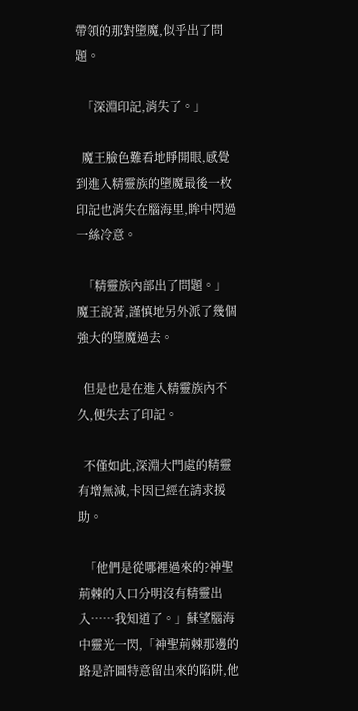帶領的那對墮魔,似乎出了問題。

  「深淵印記,消失了。」

  魔王臉色難看地睜開眼,感覺到進入精靈族的墮魔最後一枚印記也消失在腦海里,眸中閃過一絲冷意。

  「精靈族內部出了問題。」魔王說著,謹慎地另外派了幾個強大的墮魔過去。

  但是也是在進入精靈族內不久,便失去了印記。

  不僅如此,深淵大門處的精靈有增無減,卡因已經在請求援助。

  「他們是從哪裡過來的?神聖荊棘的入口分明沒有精靈出入……我知道了。」蘇望腦海中靈光一閃,「神聖荊棘那邊的路是許圖特意留出來的陷阱,他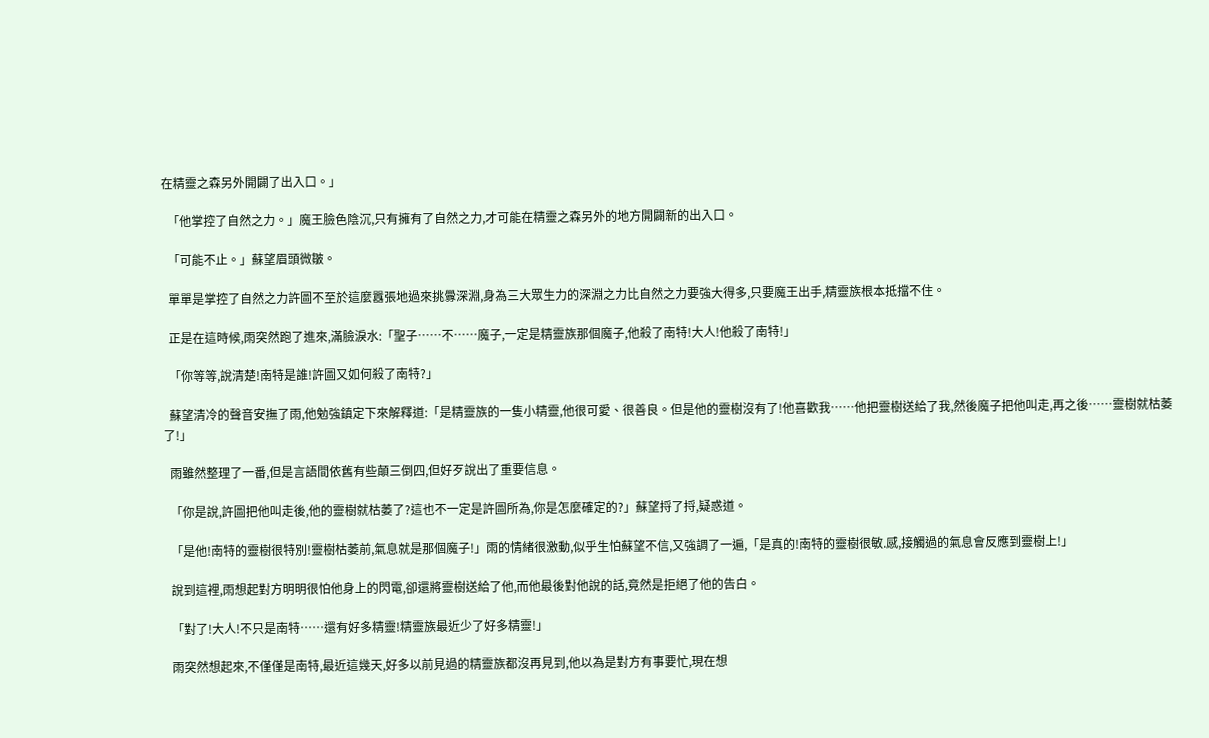在精靈之森另外開闢了出入口。」

  「他掌控了自然之力。」魔王臉色陰沉,只有擁有了自然之力,才可能在精靈之森另外的地方開闢新的出入口。

  「可能不止。」蘇望眉頭微皺。

  單單是掌控了自然之力許圖不至於這麼囂張地過來挑釁深淵,身為三大眾生力的深淵之力比自然之力要強大得多,只要魔王出手,精靈族根本抵擋不住。

  正是在這時候,雨突然跑了進來,滿臉淚水:「聖子……不……魔子,一定是精靈族那個魔子,他殺了南特!大人!他殺了南特!」

  「你等等,說清楚!南特是誰!許圖又如何殺了南特?」

  蘇望清冷的聲音安撫了雨,他勉強鎮定下來解釋道:「是精靈族的一隻小精靈,他很可愛、很善良。但是他的靈樹沒有了!他喜歡我……他把靈樹送給了我,然後魔子把他叫走,再之後……靈樹就枯萎了!」

  雨雖然整理了一番,但是言語間依舊有些顛三倒四,但好歹說出了重要信息。

  「你是說,許圖把他叫走後,他的靈樹就枯萎了?這也不一定是許圖所為,你是怎麼確定的?」蘇望捋了捋,疑惑道。

  「是他!南特的靈樹很特別!靈樹枯萎前,氣息就是那個魔子!」雨的情緒很激動,似乎生怕蘇望不信,又強調了一遍,「是真的!南特的靈樹很敏.感,接觸過的氣息會反應到靈樹上!」

  說到這裡,雨想起對方明明很怕他身上的閃電,卻還將靈樹送給了他,而他最後對他說的話,竟然是拒絕了他的告白。

  「對了!大人!不只是南特……還有好多精靈!精靈族最近少了好多精靈!」

  雨突然想起來,不僅僅是南特,最近這幾天,好多以前見過的精靈族都沒再見到,他以為是對方有事要忙,現在想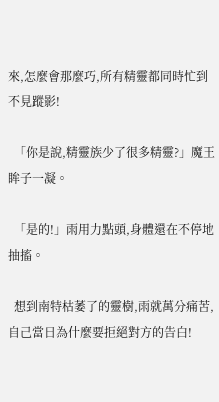來,怎麼會那麼巧,所有精靈都同時忙到不見蹤影!

  「你是說,精靈族少了很多精靈?」魔王眸子一凝。

  「是的!」雨用力點頭,身體還在不停地抽搐。

  想到南特枯萎了的靈樹,雨就萬分痛苦,自己當日為什麼要拒絕對方的告白!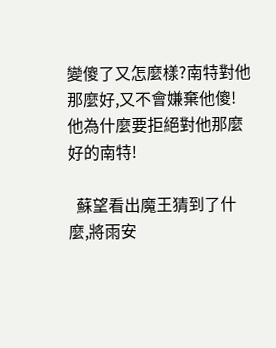變傻了又怎麼樣?南特對他那麼好,又不會嫌棄他傻!他為什麼要拒絕對他那麼好的南特!

  蘇望看出魔王猜到了什麼,將雨安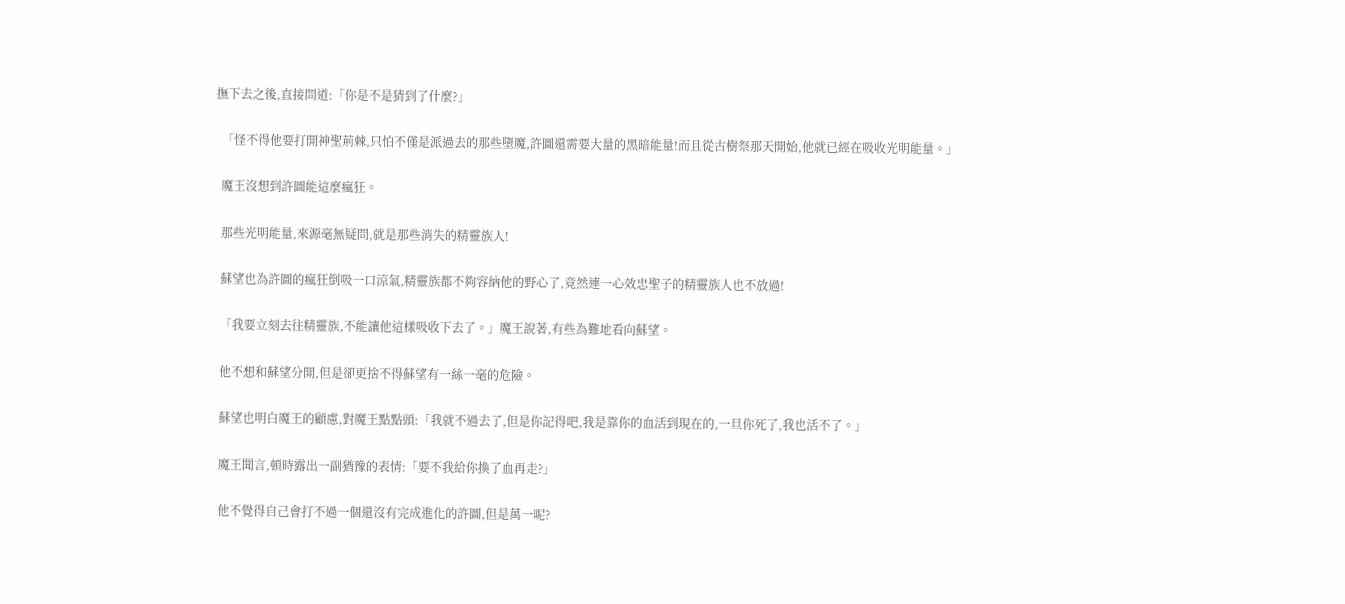撫下去之後,直接問道:「你是不是猜到了什麼?」

  「怪不得他要打開神聖荊棘,只怕不僅是派過去的那些墮魔,許圖還需要大量的黑暗能量!而且從古樹祭那天開始,他就已經在吸收光明能量。」

  魔王沒想到許圖能這麼瘋狂。

  那些光明能量,來源毫無疑問,就是那些消失的精靈族人!

  蘇望也為許圖的瘋狂倒吸一口涼氣,精靈族都不夠容納他的野心了,竟然連一心效忠聖子的精靈族人也不放過!

  「我要立刻去往精靈族,不能讓他這樣吸收下去了。」魔王說著,有些為難地看向蘇望。

  他不想和蘇望分開,但是卻更捨不得蘇望有一絲一毫的危險。

  蘇望也明白魔王的顧慮,對魔王點點頭:「我就不過去了,但是你記得吧,我是靠你的血活到現在的,一旦你死了,我也活不了。」

  魔王聞言,頓時露出一副猶豫的表情:「要不我給你換了血再走?」

  他不覺得自己會打不過一個還沒有完成進化的許圖,但是萬一呢?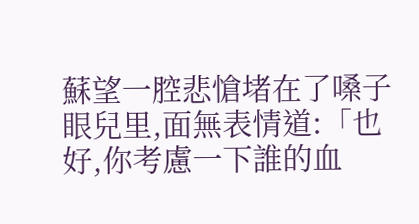蘇望一腔悲愴堵在了嗓子眼兒里,面無表情道:「也好,你考慮一下誰的血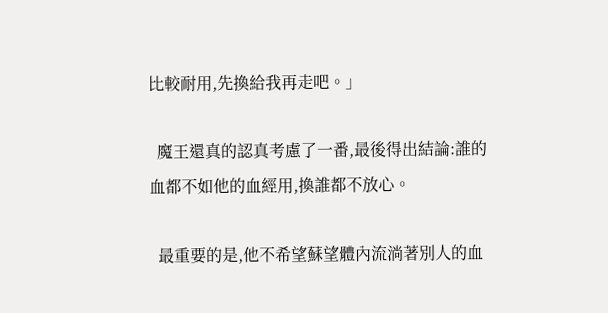比較耐用,先換給我再走吧。」

  魔王還真的認真考慮了一番,最後得出結論:誰的血都不如他的血經用,換誰都不放心。

  最重要的是,他不希望蘇望體內流淌著別人的血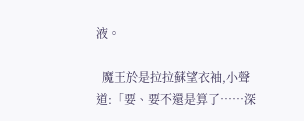液。

  魔王於是拉拉蘇望衣袖,小聲道:「要、要不還是算了……深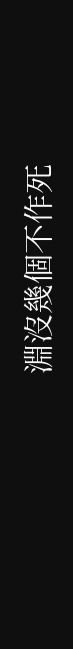淵沒幾個不作死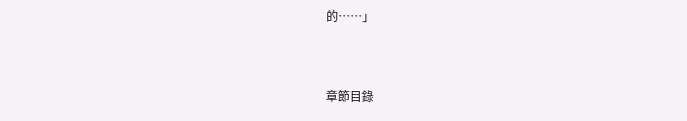的……」


章節目錄